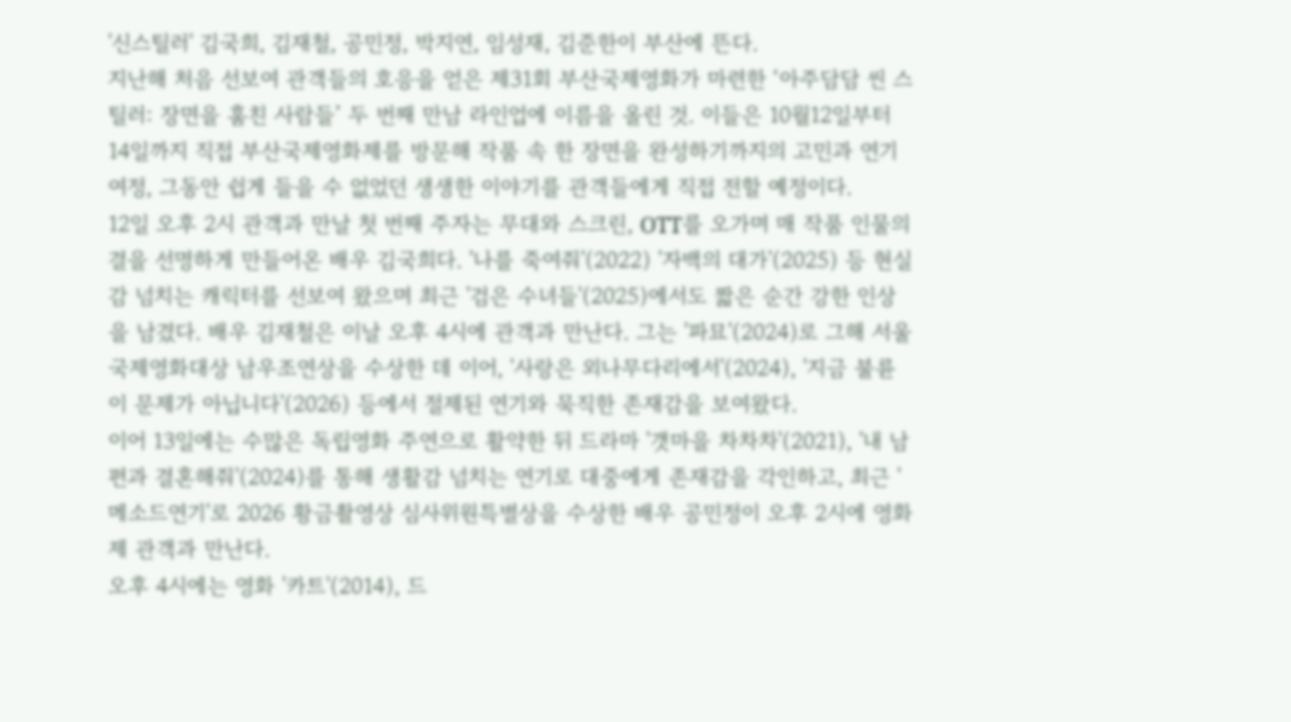'신스틸러' 김국희, 김재철, 공민정, 박지연, 임성재, 김준한이 부산에 뜬다.
지난해 처음 선보여 관객들의 호응을 얻은 제31회 부산국제영화가 마련한 ‘아주담담 씬 스틸러: 장면을 훔친 사람들’ 두 번째 만남 라인업에 이름을 올린 것. 이들은 10월12일부터 14일까지 직접 부산국제영화제를 방문해 작품 속 한 장면을 완성하기까지의 고민과 연기 여정, 그동안 쉽게 들을 수 없었던 생생한 이야기를 관객들에게 직접 전할 예정이다.
12일 오후 2시 관객과 만날 첫 번째 주자는 무대와 스크린, OTT를 오가며 매 작품 인물의 결을 선명하게 만들어온 배우 김국희다. '나를 죽여줘'(2022) '자백의 대가'(2025) 등 현실감 넘치는 캐릭터를 선보여 왔으며 최근 '검은 수녀들'(2025)에서도 짧은 순간 강한 인상을 남겼다. 배우 김재철은 이날 오후 4시에 관객과 만난다. 그는 '파묘'(2024)로 그해 서울국제영화대상 남우조연상을 수상한 데 이어, '사랑은 외나무다리에서'(2024), '지금 불륜이 문제가 아닙니다'(2026) 등에서 절제된 연기와 묵직한 존재감을 보여왔다.
이어 13일에는 수많은 독립영화 주연으로 활약한 뒤 드라마 '갯마을 차차차'(2021), '내 남편과 결혼해줘'(2024)를 통해 생활감 넘치는 연기로 대중에게 존재감을 각인하고, 최근 '메소드연기'로 2026 황금촬영상 심사위원특별상을 수상한 배우 공민정이 오후 2시에 영화제 관객과 만난다.
오후 4시에는 영화 '카트'(2014), 드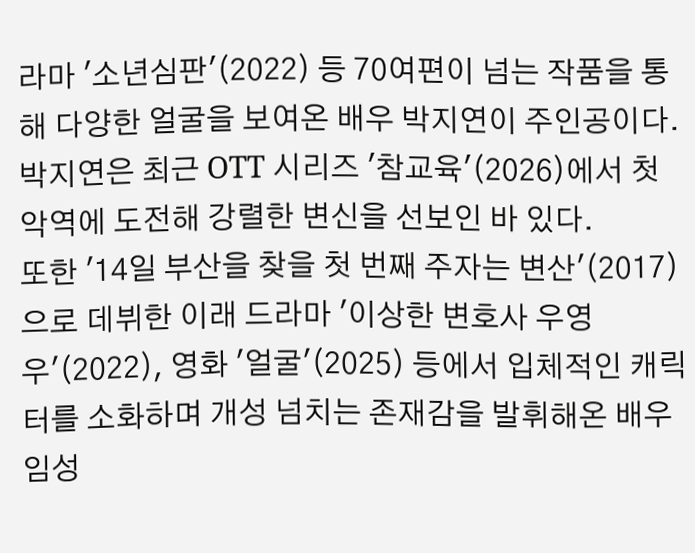라마 '소년심판'(2022) 등 70여편이 넘는 작품을 통해 다양한 얼굴을 보여온 배우 박지연이 주인공이다. 박지연은 최근 OTT 시리즈 '참교육'(2026)에서 첫 악역에 도전해 강렬한 변신을 선보인 바 있다.
또한 '14일 부산을 찾을 첫 번째 주자는 변산'(2017)으로 데뷔한 이래 드라마 '이상한 변호사 우영우'(2022), 영화 '얼굴'(2025) 등에서 입체적인 캐릭터를 소화하며 개성 넘치는 존재감을 발휘해온 배우 임성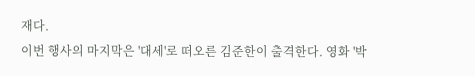재다.
이번 행사의 마지막은 '대세'로 떠오른 김준한이 출격한다. 영화 '박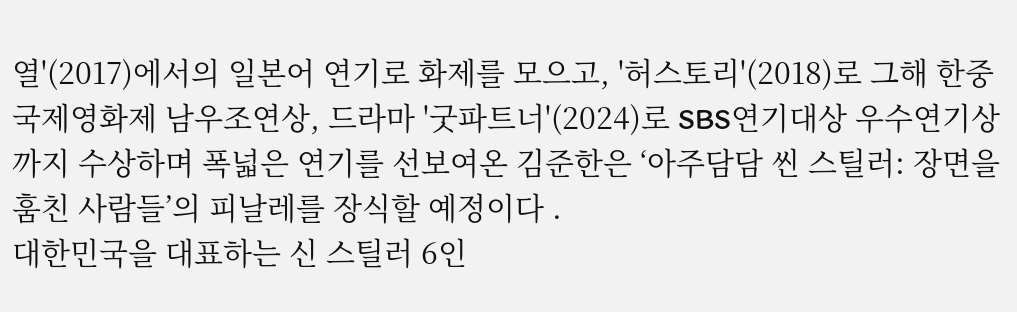열'(2017)에서의 일본어 연기로 화제를 모으고, '허스토리'(2018)로 그해 한중국제영화제 남우조연상, 드라마 '굿파트너'(2024)로 SBS연기대상 우수연기상까지 수상하며 폭넓은 연기를 선보여온 김준한은 ‘아주담담 씬 스틸러: 장면을 훔친 사람들’의 피날레를 장식할 예정이다 .
대한민국을 대표하는 신 스틸러 6인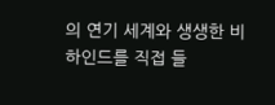의 연기 세계와 생생한 비하인드를 직접 들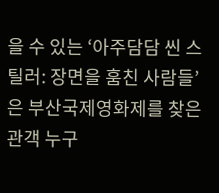을 수 있는 ‘아주담담 씬 스틸러: 장면을 훔친 사람들’은 부산국제영화제를 찾은 관객 누구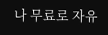나 무료로 자유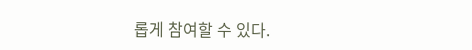롭게 참여할 수 있다.